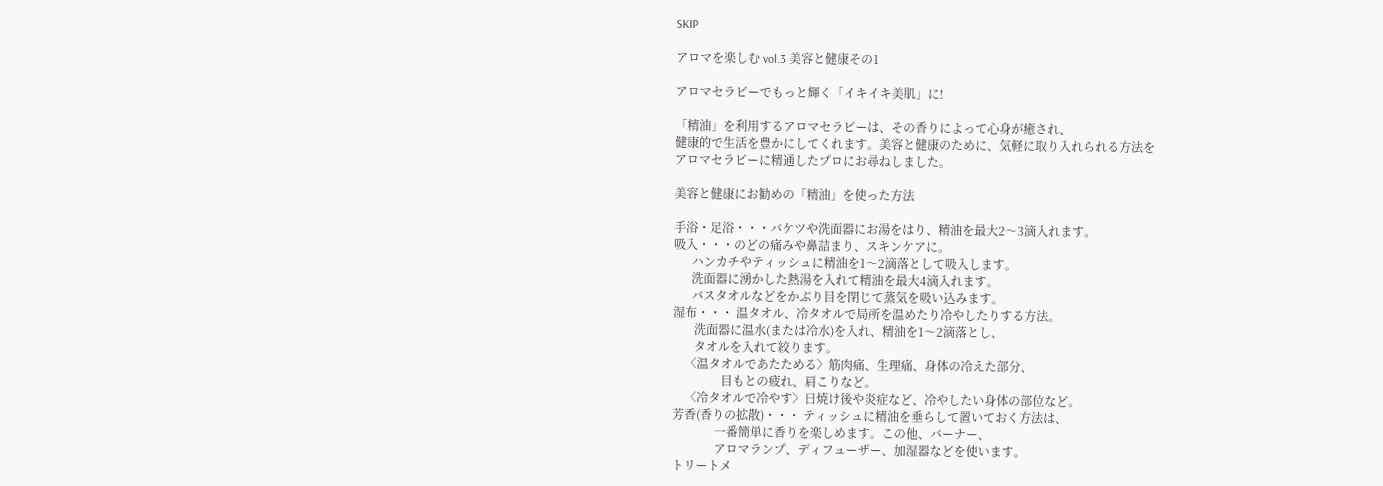SKIP

アロマを楽しむ vol.3 美容と健康その1

アロマセラピーでもっと輝く「イキイキ美肌」に!

「精油」を利用するアロマセラピーは、その香りによって心身が癒され、
健康的で生活を豊かにしてくれます。美容と健康のために、気軽に取り入れられる方法を
アロマセラピーに精通したプロにお尋ねしました。

美容と健康にお勧めの「精油」を使った方法

手浴・足浴・・・バケツや洗面器にお湯をはり、精油を最大2〜3滴入れます。
吸入・・・のどの痛みや鼻詰まり、スキンケアに。
      ハンカチやティッシュに精油を1〜2滴落として吸入します。
      洗面器に湧かした熱湯を入れて精油を最大4滴入れます。
      バスタオルなどをかぶり目を閉じて蒸気を吸い込みます。
湿布・・・ 温タオル、冷タオルで局所を温めたり冷やしたりする方法。
       洗面器に温水(または冷水)を入れ、精油を1〜2滴落とし、
       タオルを入れて絞ります。
    〈温タオルであたためる〉筋肉痛、生理痛、身体の冷えた部分、
                目もとの疲れ、肩こりなど。
    〈冷タオルで冷やす〉日焼け後や炎症など、冷やしたい身体の部位など。
芳香(香りの拡散)・・・ ティッシュに精油を垂らして置いておく方法は、
              一番簡単に香りを楽しめます。この他、バーナー、
              アロマランプ、ディフューザー、加湿器などを使います。
トリートメ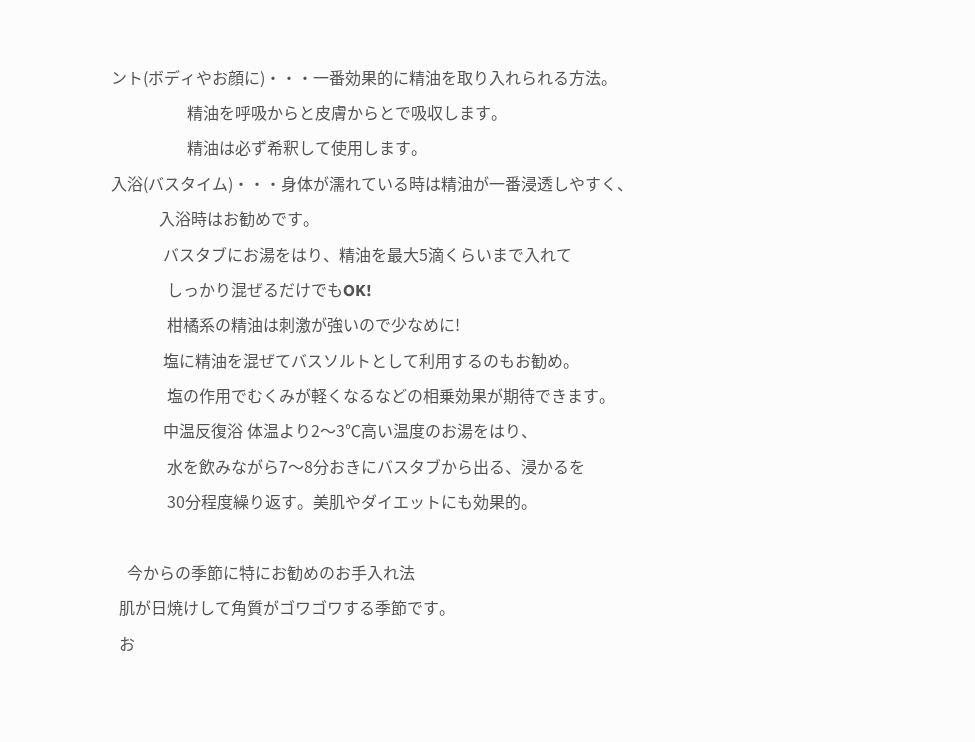ント(ボディやお顔に)・・・一番効果的に精油を取り入れられる方法。
                   精油を呼吸からと皮膚からとで吸収します。
                   精油は必ず希釈して使用します。
入浴(バスタイム)・・・身体が濡れている時は精油が一番浸透しやすく、
            入浴時はお勧めです。
             バスタブにお湯をはり、精油を最大5滴くらいまで入れて
              しっかり混ぜるだけでもOK!
              柑橘系の精油は刺激が強いので少なめに!
             塩に精油を混ぜてバスソルトとして利用するのもお勧め。
              塩の作用でむくみが軽くなるなどの相乗効果が期待できます。
             中温反復浴 体温より2〜3℃高い温度のお湯をはり、
              水を飲みながら7〜8分おきにバスタブから出る、浸かるを
              30分程度繰り返す。美肌やダイエットにも効果的。

    今からの季節に特にお勧めのお手入れ法
  肌が日焼けして角質がゴワゴワする季節です。
  お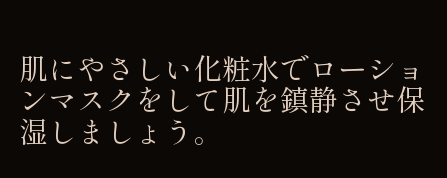肌にやさしい化粧水でローションマスクをして肌を鎮静させ保湿しましょう。